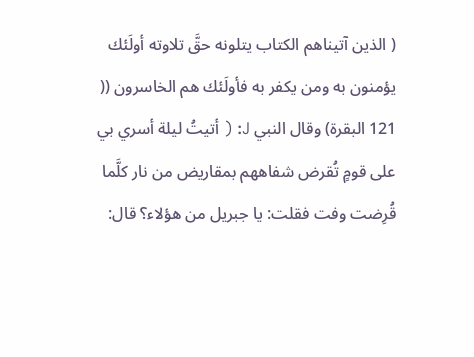( الذين آتيناهم الكتاب يتلونه حقَّ تلاوته أولَئك يؤمنون به ومن يكفر به فأولَئك هم الخاسرون (( 121 البقرة) وقال النبي J: ( أتيتُ ليلة أسري بي على قومٍ تُقرض شفاههم بمقاريض من نار كلَّما قُرِضت وفت فقلت: يا جبريل من هؤلاء؟ قال: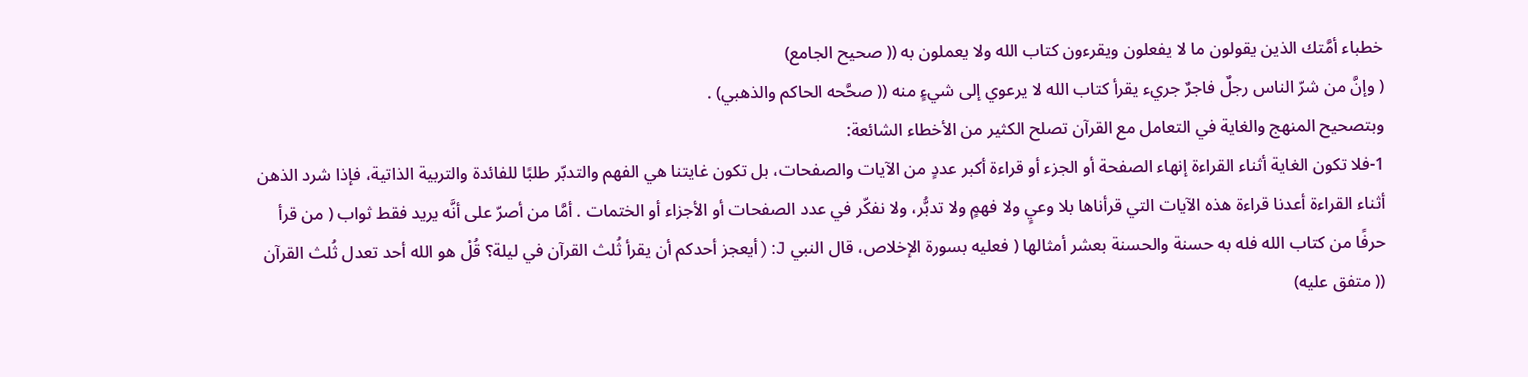خطباء أمَّتك الذين يقولون ما لا يفعلون ويقرءون كتاب الله ولا يعملون به (( صحيح الجامع)
( وإنَّ من شرّ الناس رجلٌ فاجرٌ جريء يقرأ كتاب الله لا يرعوي إلى شيءٍ منه (( صحَّحه الحاكم والذهبي) .
وبتصحيح المنهج والغاية في التعامل مع القرآن تصلح الكثير من الأخطاء الشائعة:
1-فلا تكون الغاية أثناء القراءة إنهاء الصفحة أو الجزء أو قراءة أكبر عددٍ من الآيات والصفحات، بل تكون غايتنا هي الفهم والتدبّر طلبًا للفائدة والتربية الذاتية، فإذا شرد الذهن أثناء القراءة أعدنا قراءة هذه الآيات التي قرأناها بلا وعيٍ ولا فهمٍ ولا تدبُّر، ولا نفكّر في عدد الصفحات أو الأجزاء أو الختمات . أمَّا من أصرّ على أنَّه يريد فقط ثواب ( من قرأ حرفًا من كتاب الله فله به حسنة والحسنة بعشر أمثالها ( فعليه بسورة الإخلاص، قال النبي J: ( أيعجز أحدكم أن يقرأ ثُلث القرآن في ليلة؟ قُلْ هو الله أحد تعدل ثُلث القرآن (( متفق عليه)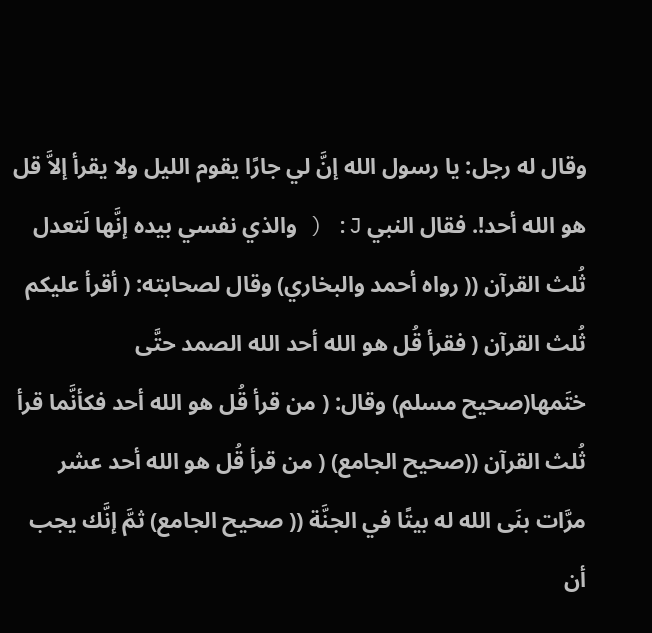وقال له رجل: يا رسول الله إنَّ لي جارًا يقوم الليل ولا يقرأ إلاَّ قل هو الله أحد!. فقال النبي J: ( والذي نفسي بيده إنَّها لَتعدل ثُلث القرآن (( رواه أحمد والبخاري) وقال لصحابته: ( أقرأ عليكم ثُلث القرآن ( فقرأ قُل هو الله أحد الله الصمد حتَّى ختَمها(صحيح مسلم) وقال: ( من قرأ قُل هو الله أحد فكأنَّما قرأ ثُلث القرآن ((صحيح الجامع) ( من قرأ قُل هو الله أحد عشر مرَّات بنَى الله له بيتًا في الجنَّة (( صحيح الجامع) ثمَّ إنَّك يجب أن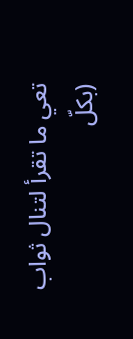تعي ما تقرأ لتنال ثواب (بكلّ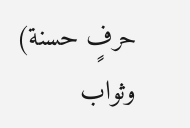حرفٍ حسنة) وثواب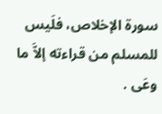سورة الإخلاص، فلَيس للمسلم من قراءته إلاَّ ما وعَى .